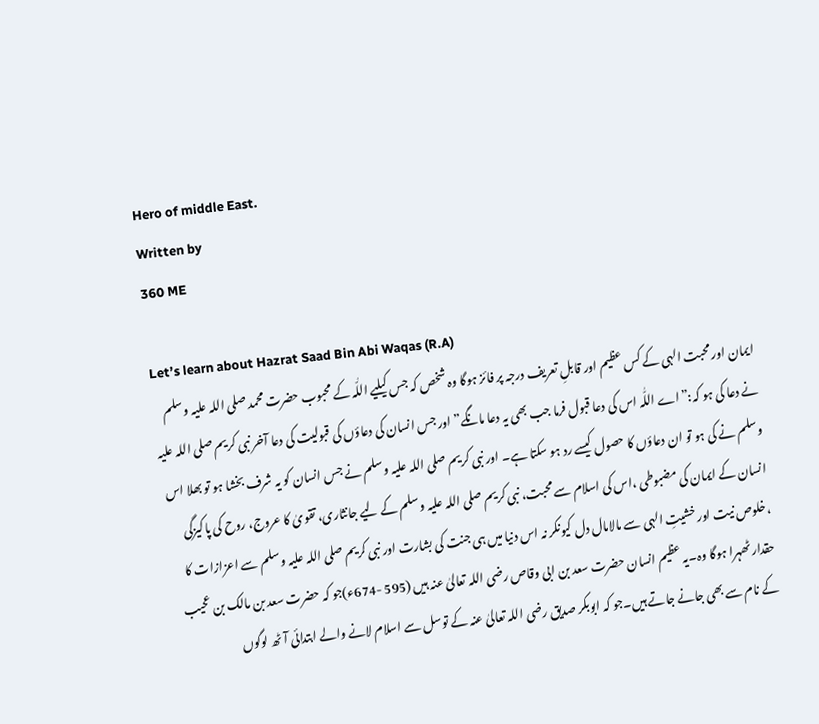Hero of middle East.
Written by
360 ME

Let’s learn about Hazrat Saad Bin Abi Waqas (R.A)
ایمان اور محبت الہی کے کس عظیم اور قابلِ تعریف درجہ پر فائز ہوگا وہ شخص کہ جس کیلیے اللّٰہ کے محبوب حضرت محمد صلی اللہ علیہ وسلم نے دعا کی ہو کہ:”اے اللّٰہ اس کی دعا قبول فرما جب بھی یہ دعا مانگے” اور جس انسان کی دعاؤں کی قبولیت کی دعا آخر نبی کریم صلی اللہ علیہ وسلم نے کی ہو تو ان دعاؤں کا حصول کیسے رد ہو سکتا ہے۔ اور نبی کریم صلی اللہ علیہ وسلم نے جس انسان کو یہ شرف بخشا ہو تو بھلا اس انسان کے ایمان کی مضبوطی ،اس کی اسلام سے محبت، نبی کریم صلی اللہ علیہ وسلم کے لیے جانثاری، تقویٰ کا عروج، روح کی پاکیزگی ،خلوص نیت اور خشیتِ الہی سے مالامال دل کیونکر نہ اس دنیا میں ہی جنت کی بشارت اور نبی کریم صلی اللہ علیہ وسلم سے اعزازات کا حقدار ٹھہرا ہوگا وہ۔یہ عظیم انسان حضرت سعد بن ابی وقاص رضی اللہ تعالیٰ عنہ ہیں (595 -674ء)جو کہ حضرت سعد بن مالک بن عحیب کے نام سے بھی جانے جاتے ہیں۔جو کہ ابوبکر صدیق رضی اللہ تعالیٰ عنہ کے توسل سے اسلام لانے والے ابتدائی آٹھ لوگوں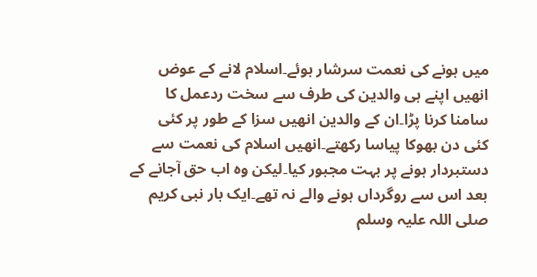میں ہونے کی نعمت سرشار ہوئے۔اسلام لانے کے عوض انھیں اپنے ہی والدین کی طرف سے سخت ردعمل کا سامنا کرنا پڑا۔ان کے والدین انھیں سزا کے طور پر کئی کئی دن بھوکا پیاسا رکھتے۔انھیں اسلام کی نعمت سے دستبردار ہونے پر بہت مجبور کیا۔لیکن وہ اب حق آجانے کے بعد اس سے روگرداں ہونے والے نہ تھے۔ایک بار نبی کریم صلی اللہ علیہ وسلم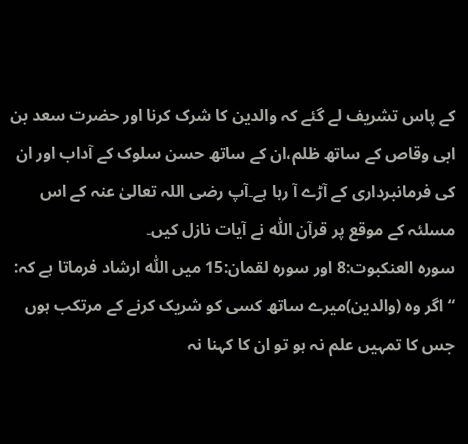کے پاس تشریف لے گئے کہ والدین کا شرک کرنا اور حضرت سعد بن ابی وقاص کے ساتھ ظلم،ان کے ساتھ حسن سلوک کے آداب اور ان کی فرمانبرداری کے آڑے آ رہا ہے۔آپ رضی اللہ تعالیٰ عنہ کے اس مسلئہ کے موقع پر قرآن اللّٰہ نے آیات نازل کیں۔
سورہ العنکبوت:8 اور سورہ لقمان:15 میں اللّٰہ ارشاد فرماتا ہے کہ:
“اگر وہ (والدین)میرے ساتھ کسی کو شریک کرنے کے مرتکب ہوں جس کا تمہیں علم نہ ہو تو ان کا کہنا نہ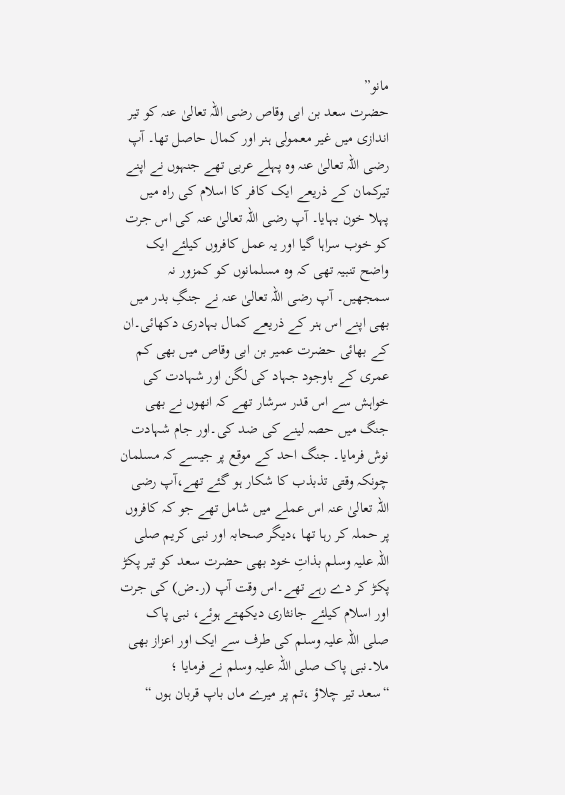مانو”
حضرت سعد بن ابی وقاص رضی اللہ تعالیٰ عنہ کو تیر اندازی میں غیر معمولی ہنر اور کمال حاصل تھا۔ آپ رضی اللہ تعالیٰ عنہ وہ پہلے عربی تھے جنہوں نے اپنے تیرکمان کے ذریعے ایک کافر کا اسلام کی راہ میں پہلا خون بہایا۔ آپ رضی اللہ تعالیٰ عنہ کی اس جرت کو خوب سراہا گیا اور یہ عمل کافروں کیلئے ایک واضح تنبیہ تھی کہ وہ مسلمانوں کو کمزور نہ سمجھیں۔ آپ رضی اللہ تعالیٰ عنہ نے جنگِ بدر میں بھی اپنے اس ہنر کے ذریعے کمال بہادری دکھائی۔ان کے بھائی حضرت عمیر بن ابی وقاص میں بھی کم عمری کے باوجود جہاد کی لگن اور شہادت کی خواہش سے اس قدر سرشار تھے کہ انھوں نے بھی جنگ میں حصہ لینے کی ضد کی۔اور جام شہادت نوش فرمایا۔ جنگ احد کے موقع پر جیسے کہ مسلمان چونکہ وقتی تذبذب کا شکار ہو گئے تھے،آپ رضی اللہ تعالیٰ عنہ اس عملے میں شامل تھے جو کہ کافروں پر حملہ کر رہا تھا ،دیگر صحابہ اور نبی کریم صلی اللہ علیہ وسلم بذاتِ خود بھی حضرت سعد کو تیر پکڑ پکڑ کر دے رہے تھے۔اس وقت آپ (ر۔ض) کی جرت اور اسلام کیلئے جانثاری دیکھتے ہوئے، نبی پاک صلی اللہ علیہ وسلم کی طرف سے ایک اور اعزاز بھی ملا۔نبی پاک صلی اللہ علیہ وسلم نے فرمایا ؛
“سعد تیر چلاؤ ،تم پر میرے ماں باپ قربان ہوں “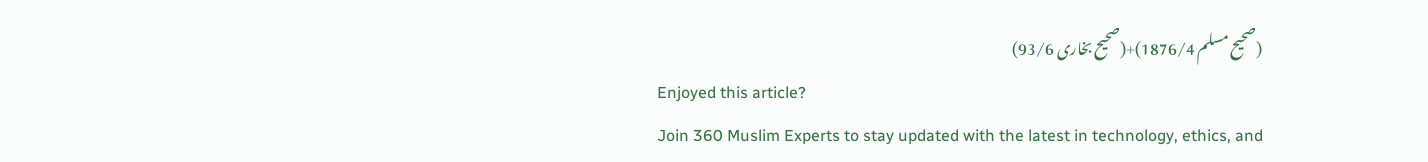(صحیح مسلم 1876/4)+(صحیح بخاری 93/6)
Enjoyed this article?
Join 360 Muslim Experts to stay updated with the latest in technology, ethics, and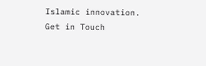Islamic innovation.
Get in Touch